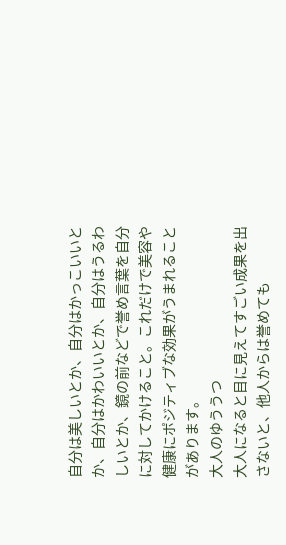自分は美しいとか、自分はかっこいいとか、自分はかわいいとか、自分はうるわしいとか、鏡の前などで誉め言葉を自分に対してかけること。これだけで美容や健康にポジティブな効果がうまれることがあります。
大人のゆううつ
大人になると目に見えてすごい成果を出さないと、他人からは誉めても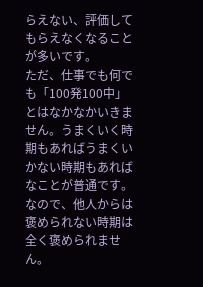らえない、評価してもらえなくなることが多いです。
ただ、仕事でも何でも「100発100中」とはなかなかいきません。うまくいく時期もあればうまくいかない時期もあればなことが普通です。なので、他人からは褒められない時期は全く褒められません。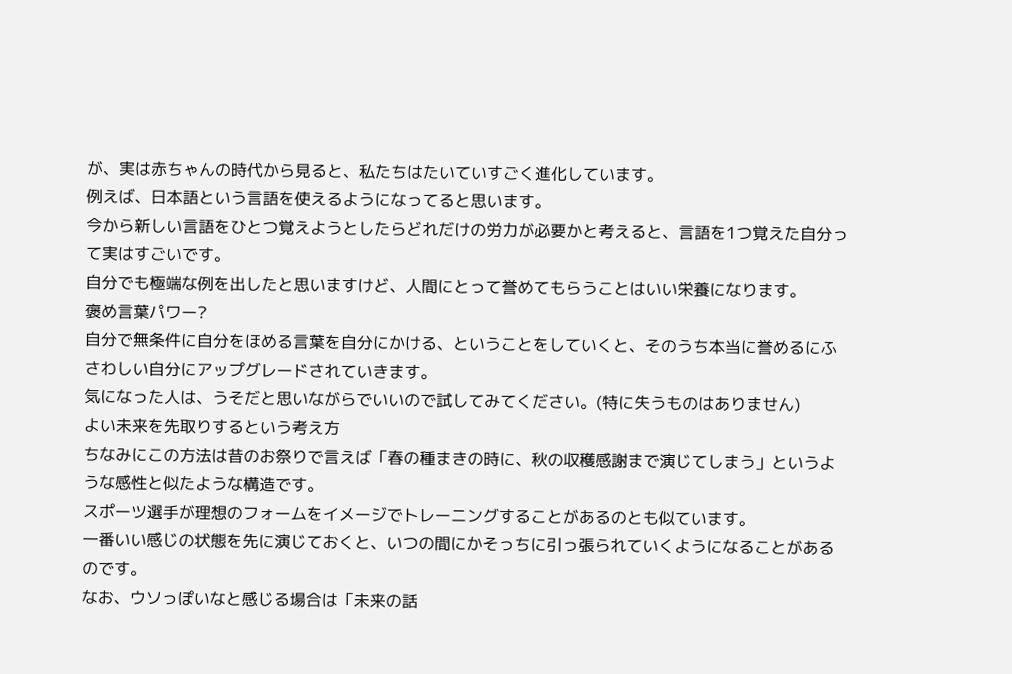が、実は赤ちゃんの時代から見ると、私たちはたいていすごく進化しています。
例えば、日本語という言語を使えるようになってると思います。
今から新しい言語をひとつ覚えようとしたらどれだけの労力が必要かと考えると、言語を1つ覚えた自分って実はすごいです。
自分でも極端な例を出したと思いますけど、人間にとって誉めてもらうことはいい栄養になります。
褒め言葉パワー?
自分で無条件に自分をほめる言葉を自分にかける、ということをしていくと、そのうち本当に誉めるにふさわしい自分にアップグレードされていきます。
気になった人は、うそだと思いながらでいいので試してみてください。(特に失うものはありません)
よい未来を先取りするという考え方
ちなみにこの方法は昔のお祭りで言えば「春の種まきの時に、秋の収穫感謝まで演じてしまう」というような感性と似たような構造です。
スポーツ選手が理想のフォームをイメージでトレーニングすることがあるのとも似ています。
一番いい感じの状態を先に演じておくと、いつの間にかそっちに引っ張られていくようになることがあるのです。
なお、ウソっぽいなと感じる場合は「未来の話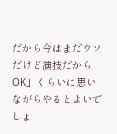だから今はまだウソだけど演技だからOK」くらいに思いながらやるとよいでしょ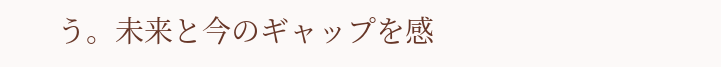う。未来と今のギャップを感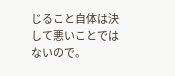じること自体は決して悪いことではないので。